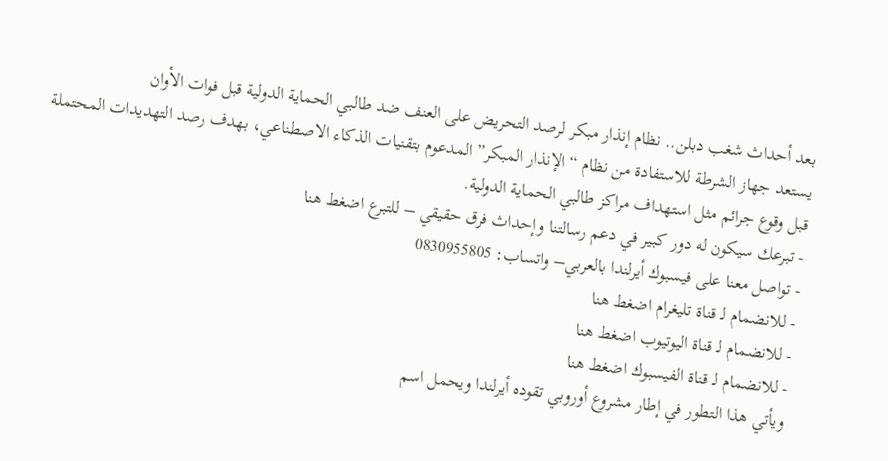بعد أحداث شغب دبلن.. نظام إنذار مبكر لرصد التحريض على العنف ضد طالبي الحماية الدولية قبل فوات الأوان
يستعد جهاز الشرطة للاستفادة من نظام “الإنذار المبكر” المدعوم بتقنيات الذكاء الاصطناعي، بهدف رصد التهديدات المحتملة قبل وقوع جرائم مثل استهداف مراكز طالبي الحماية الدولية.
- تبرعك سيكون له دور كبير في دعم رسالتنا وإحداث فرق حقيقي – للتبرع اضغط هنا
- تواصل معنا على فيسبوك أيرلندا بالعربي– واتساب: 0830955805
- للانضمام لـ قناة تليغرام اضغط هنا
- للانضمام لـ قناة اليوتيوب اضغط هنا
- للانضمام لـ قناة الفيسبوك اضغط هنا
ويأتي هذا التطور في إطار مشروع أوروبي تقوده أيرلندا ويحمل اسم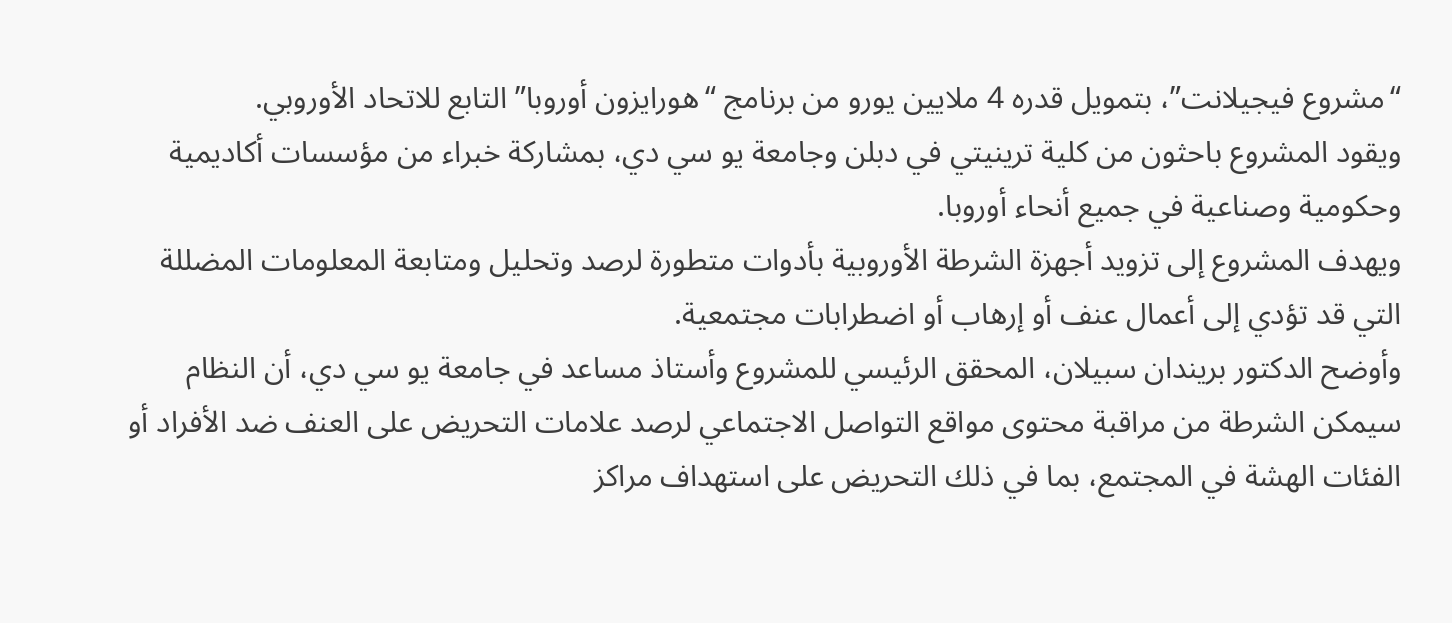“مشروع فيجيلانت”، بتمويل قدره 4 ملايين يورو من برنامج “هورايزون أوروبا” التابع للاتحاد الأوروبي.
ويقود المشروع باحثون من كلية ترينيتي في دبلن وجامعة يو سي دي، بمشاركة خبراء من مؤسسات أكاديمية وحكومية وصناعية في جميع أنحاء أوروبا.
ويهدف المشروع إلى تزويد أجهزة الشرطة الأوروبية بأدوات متطورة لرصد وتحليل ومتابعة المعلومات المضللة التي قد تؤدي إلى أعمال عنف أو إرهاب أو اضطرابات مجتمعية.
وأوضح الدكتور بريندان سبيلان، المحقق الرئيسي للمشروع وأستاذ مساعد في جامعة يو سي دي، أن النظام سيمكن الشرطة من مراقبة محتوى مواقع التواصل الاجتماعي لرصد علامات التحريض على العنف ضد الأفراد أو الفئات الهشة في المجتمع، بما في ذلك التحريض على استهداف مراكز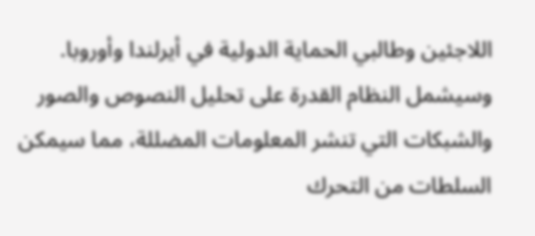اللاجئين وطالبي الحماية الدولية في أيرلندا وأوروبا.
وسيشمل النظام القدرة على تحليل النصوص والصور والشبكات التي تنشر المعلومات المضللة، مما سيمكن السلطات من التحرك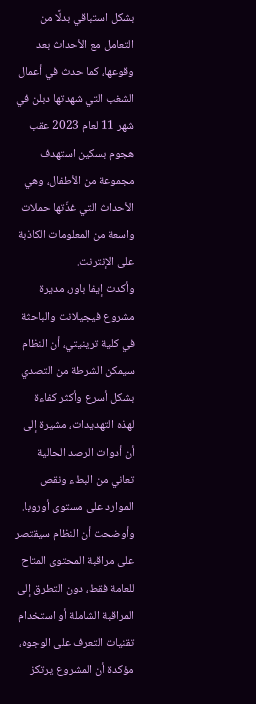بشكل استباقي بدلًا من التعامل مع الأحداث بعد وقوعها، كما حدث في أعمال الشغب التي شهدتها دبلن في شهر 11 لعام 2023 عقب هجوم بسكين استهدف مجموعة من الأطفال، وهي الأحداث التي غذّتها حملات واسعة من المعلومات الكاذبة على الإنترنت.
وأكدت إيفا باور، مديرة مشروع فيجيلانت والباحثة في كلية ترينيتي، أن النظام سيمكن الشرطة من التصدي بشكل أسرع وأكثر كفاءة لهذه التهديدات، مشيرة إلى أن أدوات الرصد الحالية تعاني من البطء ونقص الموارد على مستوى أوروبا.
وأوضحت أن النظام سيقتصر على مراقبة المحتوى المتاح للعامة فقط، دون التطرق إلى المراقبة الشاملة أو استخدام تقنيات التعرف على الوجوه، مؤكدة أن المشروع يرتكز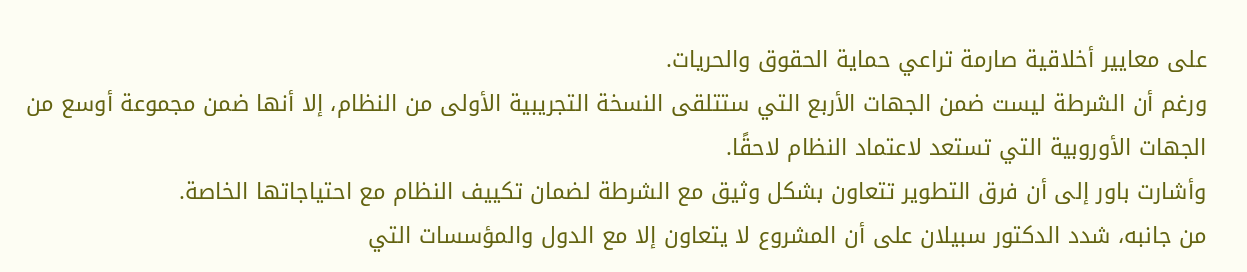على معايير أخلاقية صارمة تراعي حماية الحقوق والحريات.
ورغم أن الشرطة ليست ضمن الجهات الأربع التي ستتلقى النسخة التجريبية الأولى من النظام، إلا أنها ضمن مجموعة أوسع من الجهات الأوروبية التي تستعد لاعتماد النظام لاحقًا.
وأشارت باور إلى أن فرق التطوير تتعاون بشكل وثيق مع الشرطة لضمان تكييف النظام مع احتياجاتها الخاصة.
من جانبه، شدد الدكتور سبيلان على أن المشروع لا يتعاون إلا مع الدول والمؤسسات التي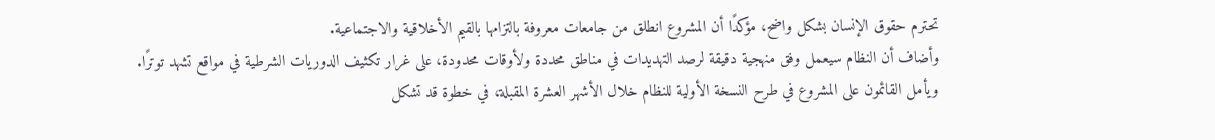تحترم حقوق الإنسان بشكل واضح، مؤكدًا أن المشروع انطلق من جامعات معروفة بالتزامها بالقيم الأخلاقية والاجتماعية.
وأضاف أن النظام سيعمل وفق منهجية دقيقة لرصد التهديدات في مناطق محددة ولأوقات محدودة، على غرار تكثيف الدوريات الشرطية في مواقع تشهد توترًا.
ويأمل القائمون على المشروع في طرح النسخة الأولية للنظام خلال الأشهر العشرة المقبلة، في خطوة قد تشكل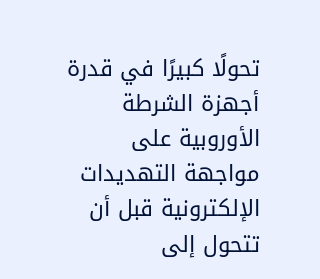تحولًا كبيرًا في قدرة أجهزة الشرطة الأوروبية على مواجهة التهديدات الإلكترونية قبل أن تتحول إلى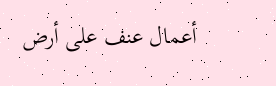أعمال عنف على أرض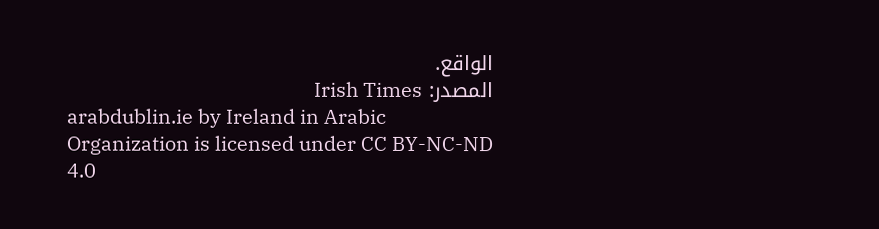الواقع.
المصدر: Irish Times
arabdublin.ie by Ireland in Arabic Organization is licensed under CC BY-NC-ND 4.0